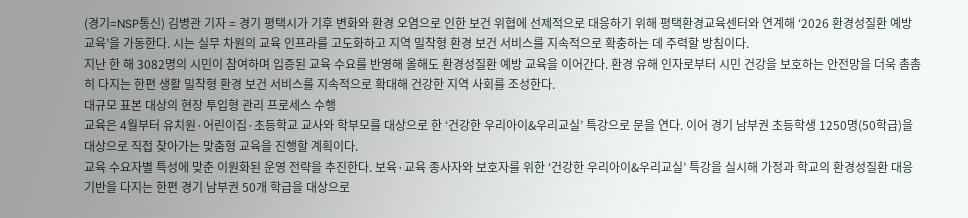(경기=NSP통신) 김병관 기자 = 경기 평택시가 기후 변화와 환경 오염으로 인한 보건 위협에 선제적으로 대응하기 위해 평택환경교육센터와 연계해 ‘2026 환경성질환 예방교육’을 가동한다. 시는 실무 차원의 교육 인프라를 고도화하고 지역 밀착형 환경 보건 서비스를 지속적으로 확충하는 데 주력할 방침이다.
지난 한 해 3082명의 시민이 참여하며 입증된 교육 수요를 반영해 올해도 환경성질환 예방 교육을 이어간다. 환경 유해 인자로부터 시민 건강을 보호하는 안전망을 더욱 촘촘히 다지는 한편 생활 밀착형 환경 보건 서비스를 지속적으로 확대해 건강한 지역 사회를 조성한다.
대규모 표본 대상의 현장 투입형 관리 프로세스 수행
교육은 4월부터 유치원·어린이집·초등학교 교사와 학부모를 대상으로 한 ‘건강한 우리아이&우리교실’ 특강으로 문을 연다. 이어 경기 남부권 초등학생 1250명(50학급)을 대상으로 직접 찾아가는 맞춤형 교육을 진행할 계획이다.
교육 수요자별 특성에 맞춘 이원화된 운영 전략을 추진한다. 보육·교육 종사자와 보호자를 위한 ‘건강한 우리아이&우리교실’ 특강을 실시해 가정과 학교의 환경성질환 대응 기반을 다지는 한편 경기 남부권 50개 학급을 대상으로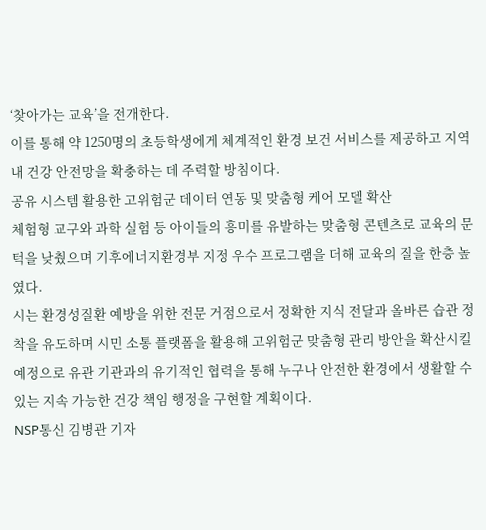‘찾아가는 교육’을 전개한다.
이를 통해 약 1250명의 초등학생에게 체계적인 환경 보건 서비스를 제공하고 지역 내 건강 안전망을 확충하는 데 주력할 방침이다.
공유 시스템 활용한 고위험군 데이터 연동 및 맞춤형 케어 모델 확산
체험형 교구와 과학 실험 등 아이들의 흥미를 유발하는 맞춤형 콘텐츠로 교육의 문턱을 낮췄으며 기후에너지환경부 지정 우수 프로그램을 더해 교육의 질을 한층 높였다.
시는 환경성질환 예방을 위한 전문 거점으로서 정확한 지식 전달과 올바른 습관 정착을 유도하며 시민 소통 플랫폼을 활용해 고위험군 맞춤형 관리 방안을 확산시킬 예정으로 유관 기관과의 유기적인 협력을 통해 누구나 안전한 환경에서 생활할 수 있는 지속 가능한 건강 책임 행정을 구현할 계획이다.
NSP통신 김병관 기자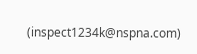(inspect1234k@nspna.com)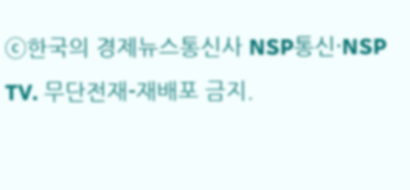ⓒ한국의 경제뉴스통신사 NSP통신·NSP TV. 무단전재-재배포 금지.